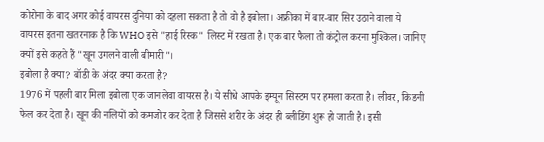कोरोना के बाद अगर कोई वायरस दुनिया को दहला सकता है तो वो है इबोला। अफ्रीका में बार-बार सिर उठाने वाला ये वायरस इतना खतरनाक है कि WHO इसे "हाई रिस्क" लिस्ट में रखता है। एक बार फैला तो कंट्रोल करना मुश्किल। जानिए क्यों इसे कहते हैं "खून उगलने वाली बीमारी"।
इबोला है क्या? बॉडी के अंदर क्या करता है?
1976 में पहली बार मिला इबोला एक जानलेवा वायरस है। ये सीधे आपके इम्यून सिस्टम पर हमला करता है। लीवर, किडनी फेल कर देता है। खून की नलियों को कमजोर कर देता है जिससे शरीर के अंदर ही ब्लीडिंग शुरू हो जाती है। इसी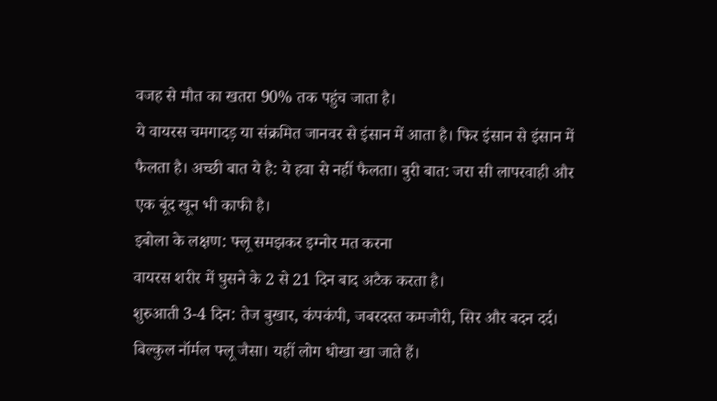वजह से मौत का खतरा 90% तक पहुंच जाता है।
ये वायरस चमगादड़ या संक्रमित जानवर से इंसान में आता है। फिर इंसान से इंसान में फैलता है। अच्छी बात ये है: ये हवा से नहीं फैलता। बुरी बात: जरा सी लापरवाही और एक बूंद खून भी काफी है।
इबोला के लक्षण: फ्लू समझकर इग्नोर मत करना
वायरस शरीर में घुसने के 2 से 21 दिन बाद अटैक करता है।
शुरुआती 3-4 दिन: तेज बुखार, कंपकंपी, जबरदस्त कमजोरी, सिर और बदन दर्द। बिल्कुल नॉर्मल फ्लू जैसा। यहीं लोग धोखा खा जाते हैं।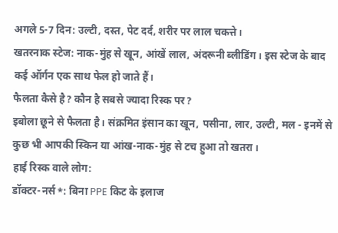अगले 5-7 दिन: उल्टी, दस्त, पेट दर्द, शरीर पर लाल चकत्ते।
खतरनाक स्टेज: नाक-मुंह से खून, आंखें लाल, अंदरूनी ब्लीडिंग। इस स्टेज के बाद कई ऑर्गन एक साथ फेल हो जाते हैं।
फैलता कैसे है? कौन है सबसे ज्यादा रिस्क पर?
इबोला छूने से फैलता है। संक्रमित इंसान का खून, पसीना, लार, उल्टी, मल - इनमें से कुछ भी आपकी स्किन या आंख-नाक-मुंह से टच हुआ तो खतरा।
हाई रिस्क वाले लोग:
डॉक्टर-नर्स*: बिना PPE किट के इलाज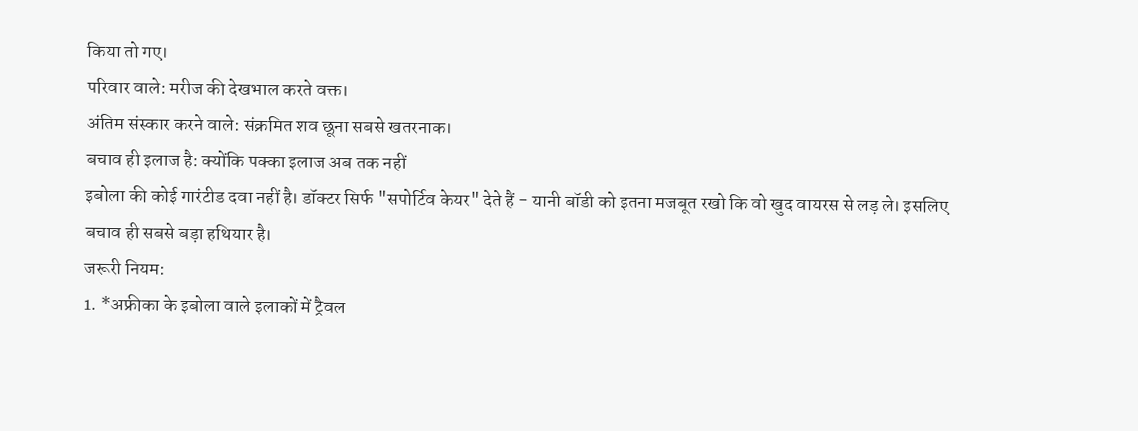किया तो गए।
परिवार वाले: मरीज की देखभाल करते वक्त।
अंतिम संस्कार करने वाले: संक्रमित शव छूना सबसे खतरनाक।
बचाव ही इलाज है: क्योंकि पक्का इलाज अब तक नहीं
इबोला की कोई गारंटीड दवा नहीं है। डॉक्टर सिर्फ "सपोर्टिव केयर" देते हैं - यानी बॉडी को इतना मजबूत रखो कि वो खुद वायरस से लड़ ले। इसलिए बचाव ही सबसे बड़ा हथियार है।
जरूरी नियम:
1. *अफ्रीका के इबोला वाले इलाकों में ट्रैवल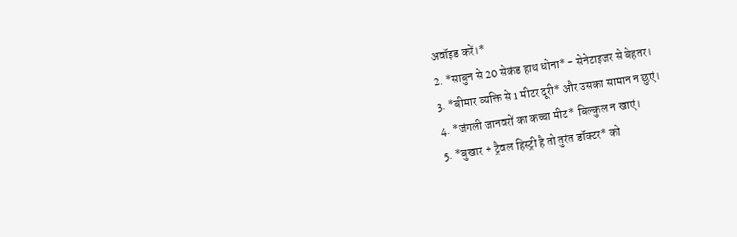अवॉइड करें।*
2. *साबुन से 20 सेकंड हाथ धोना* - सेनेटाइजर से बेहतर।
3. *बीमार व्यक्ति से 1 मीटर दूरी* और उसका सामान न छुएं।
4. *जंगली जानवरों का कच्चा मीट* बिल्कुल न खाएं।
5. *बुखार + ट्रैवल हिस्ट्री है तो तुरंत डॉक्टर* को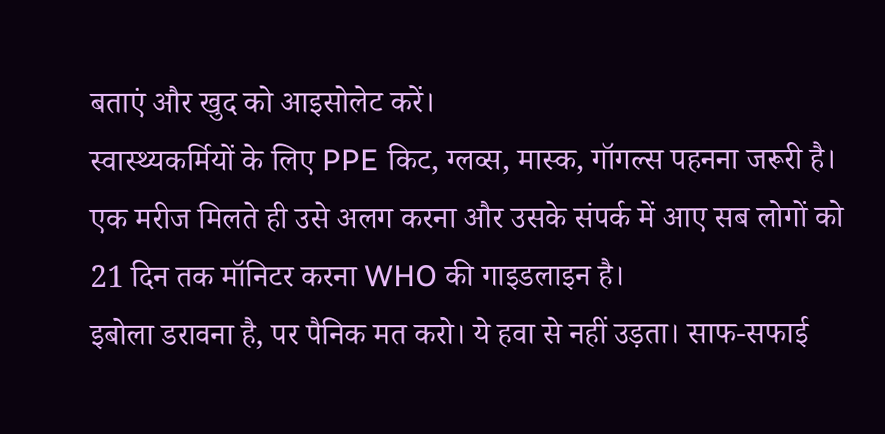बताएं और खुद को आइसोलेट करें।
स्वास्थ्यकर्मियों के लिए PPE किट, ग्लव्स, मास्क, गॉगल्स पहनना जरूरी है। एक मरीज मिलते ही उसे अलग करना और उसके संपर्क में आए सब लोगों को 21 दिन तक मॉनिटर करना WHO की गाइडलाइन है।
इबोला डरावना है, पर पैनिक मत करो। ये हवा से नहीं उड़ता। साफ-सफाई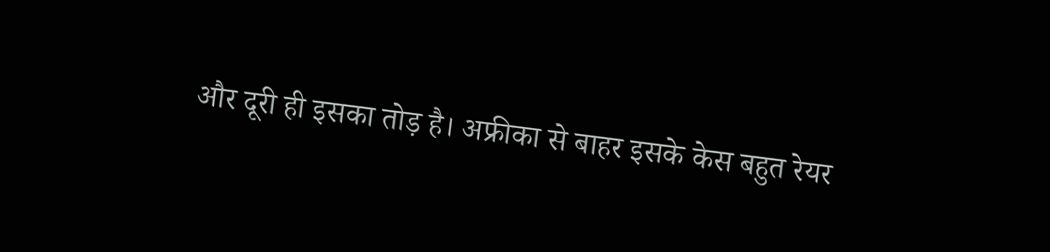और दूरी ही इसका तोड़ है। अफ्रीका से बाहर इसके केस बहुत रेयर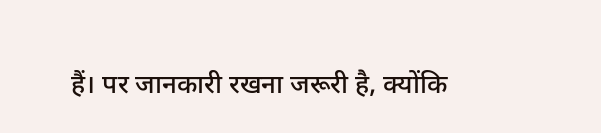हैं। पर जानकारी रखना जरूरी है, क्योंकि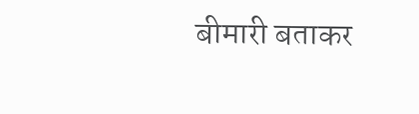बीमारी बताकर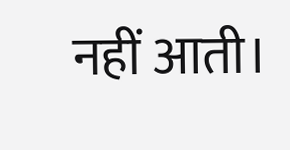नहीं आती।